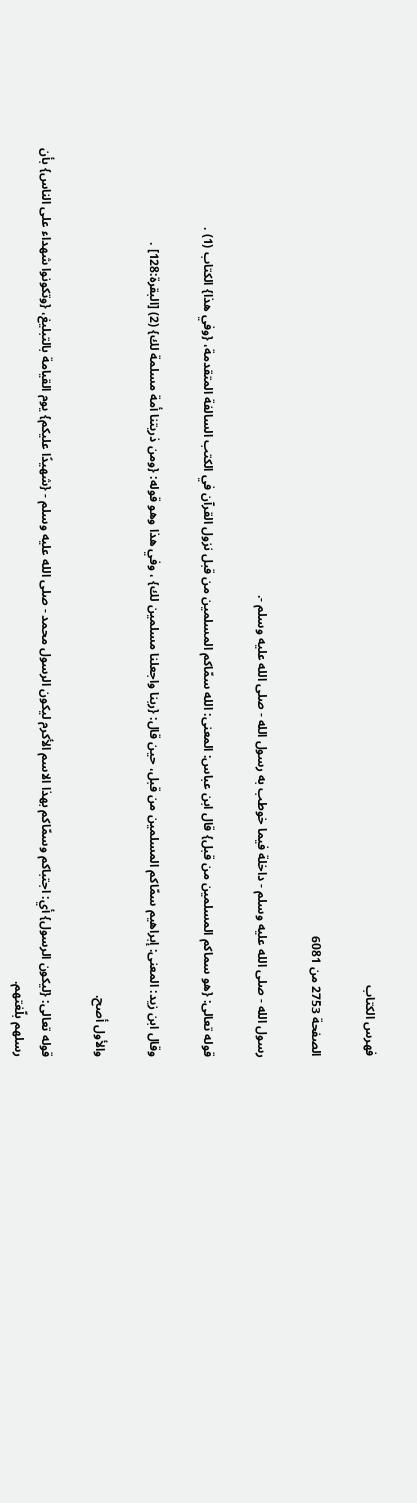فهرس الكتاب

الصفحة 2753 من 6081

رسول الله - صلى الله عليه وسلم - داخلة فيما خوطب به رسول الله - صلى الله عليه وسلم -.

قوله تعالى: {هو سماكم المسلمين من قبل} قال ابن عباس: المعنى: الله سمّاكم المسلمين من قبل نزول القرآن في الكتب السالفة المتقدمة، {وفي هذا} الكتاب (1) .

وقال ابن زيد: المعنى: إبراهيم سمّاكم المسلمين من قبل، حين قال: {ربنا واجعلنا مسلمين لك} ، وفي هذا وهو قوله: {ومن ذريتنا أمة مسلمة لك} (2) [البقرة:128] .

والأول أصح.

قوله تعالى: {ليكون الرسول} أي: اجتباكم وسمّاكم بهذا الاسم الأكرم ليكون الرسول محمد - صلى الله عليه وسلم - {شهيدًا عليكم} يوم القيامة بالتبليغ، {وتكونوا شهداء على الناس} بأن رسلهم بلّغتهم.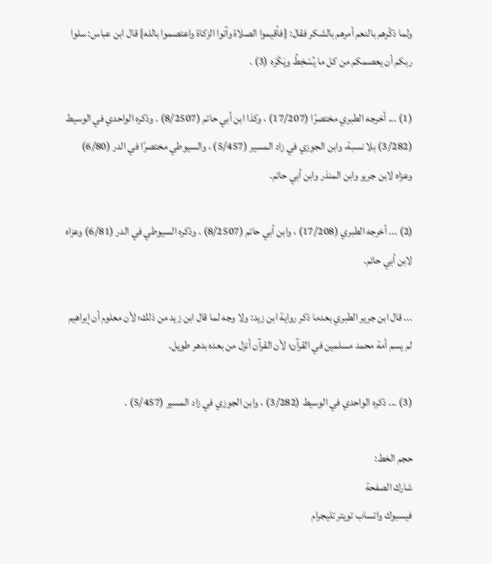ولما ذكّرهم بالنعم أمرهم بالشكر فقال: {فأقيموا الصلاة وآتوا الزكاة واعتصموا بالله} قال ابن عباس: سلوا ربكم أن يعصمكم من كل ما يُسْخِطُ ويَكْرَه (3) .

(1) ... أخرجه الطبري مختصرًا (17/207) ، وكذا ابن أبي حاتم (8/2507) . وذكره الواحدي في الوسيط (3/282) بلا نسبة، وابن الجوزي في زاد المسير (5/457) ، والسيوطي مختصرًا في الدر (6/80) وعزاه لابن جرير وابن المنذر وابن أبي حاتم.

(2) ... أخرجه الطبري (17/208) ، وابن أبي حاتم (8/2507) . وذكره السيوطي في الدر (6/81) وعزاه لابن أبي حاتم.

... قال ابن جرير الطبري بعدما ذكر رواية ابن زيد: ولا وجه لما قال ابن زيد من ذلك؛ لأن معلوم أن إبراهيم لم يسم أمة محمد مسلمين في القرآن؛ لأن القرآن أنزل من بعده بدهر طويل.

(3) ... ذكره الواحدي في الوسيط (3/282) ، وابن الجوزي في زاد المسير (5/457) .

حجم الخط:
شارك الصفحة
فيسبوك واتساب تويتر تليجرام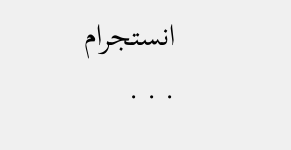انستجرام
. . .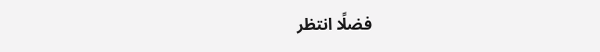فضلًا انتظر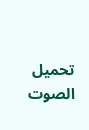تحميل الصوت